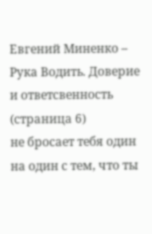Евгений Миненко – Рука Водить. Доверие и ответсвенность (страница 6)
не бросает тебя один на один с тем, что ты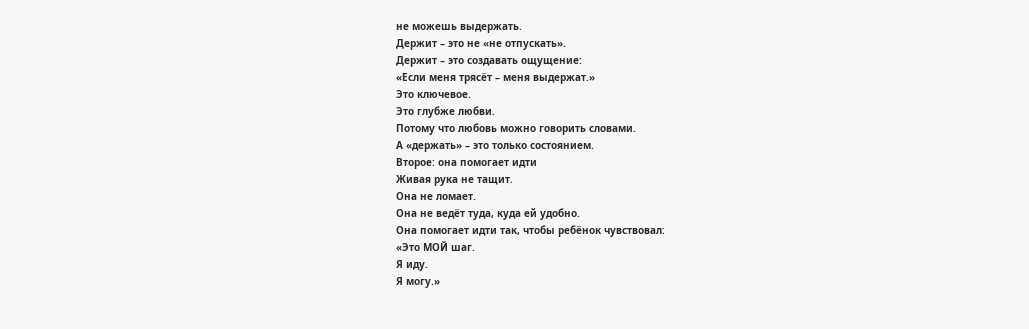не можешь выдержать.
Держит – это не «не отпускать».
Держит – это создавать ощущение:
«Если меня трясёт – меня выдержат.»
Это ключевое.
Это глубже любви.
Потому что любовь можно говорить словами.
А «держать» – это только состоянием.
Второе: она помогает идти
Живая рука не тащит.
Она не ломает.
Она не ведёт туда, куда ей удобно.
Она помогает идти так, чтобы ребёнок чувствовал:
«Это МОЙ шаг.
Я иду.
Я могу.»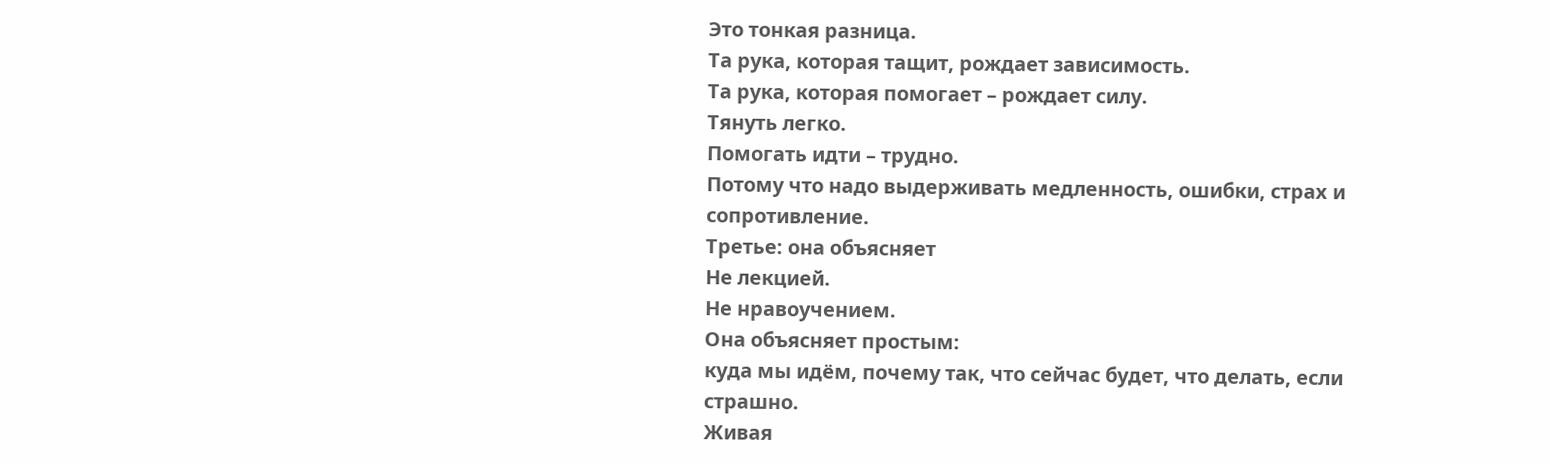Это тонкая разница.
Та рука, которая тащит, рождает зависимость.
Та рука, которая помогает – рождает силу.
Тянуть легко.
Помогать идти – трудно.
Потому что надо выдерживать медленность, ошибки, страх и сопротивление.
Третье: она объясняет
Не лекцией.
Не нравоучением.
Она объясняет простым:
куда мы идём, почему так, что сейчас будет, что делать, если страшно.
Живая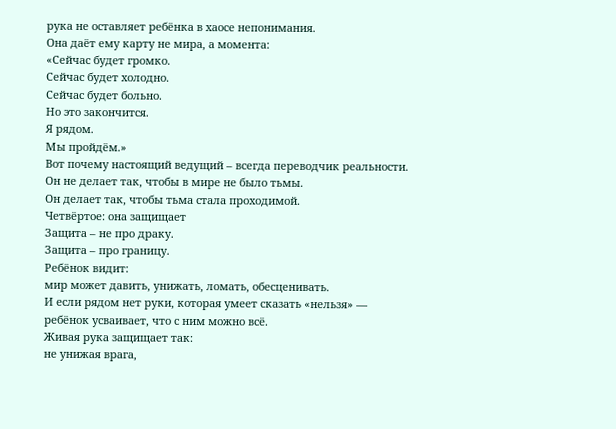рука не оставляет ребёнка в хаосе непонимания.
Она даёт ему карту не мира, а момента:
«Сейчас будет громко.
Сейчас будет холодно.
Сейчас будет больно.
Но это закончится.
Я рядом.
Мы пройдём.»
Вот почему настоящий ведущий – всегда переводчик реальности.
Он не делает так, чтобы в мире не было тьмы.
Он делает так, чтобы тьма стала проходимой.
Четвёртое: она защищает
Защита – не про драку.
Защита – про границу.
Ребёнок видит:
мир может давить, унижать, ломать, обесценивать.
И если рядом нет руки, которая умеет сказать «нельзя» —
ребёнок усваивает, что с ним можно всё.
Живая рука защищает так:
не унижая врага,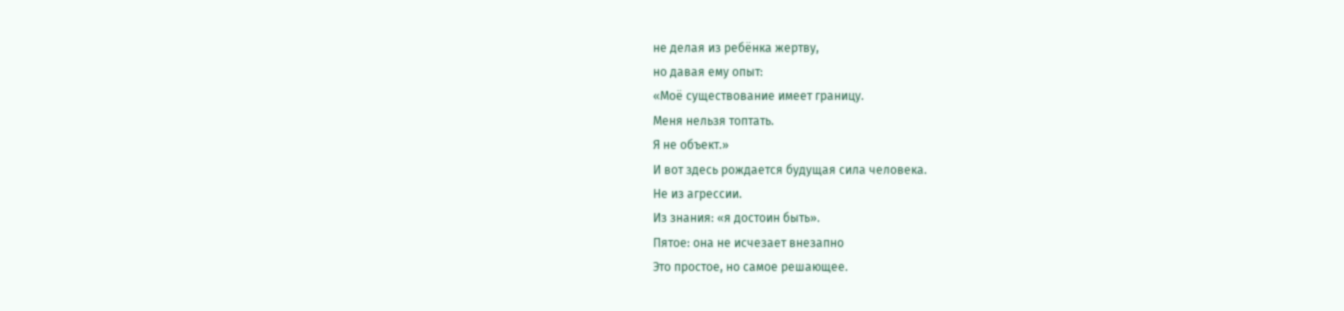не делая из ребёнка жертву,
но давая ему опыт:
«Моё существование имеет границу.
Меня нельзя топтать.
Я не объект.»
И вот здесь рождается будущая сила человека.
Не из агрессии.
Из знания: «я достоин быть».
Пятое: она не исчезает внезапно
Это простое, но самое решающее.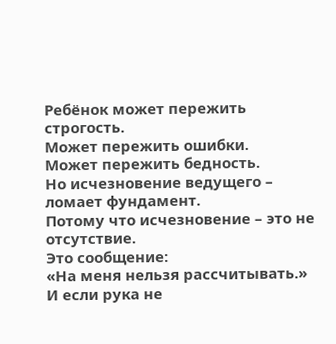Ребёнок может пережить строгость.
Может пережить ошибки.
Может пережить бедность.
Но исчезновение ведущего – ломает фундамент.
Потому что исчезновение – это не отсутствие.
Это сообщение:
«На меня нельзя рассчитывать.»
И если рука не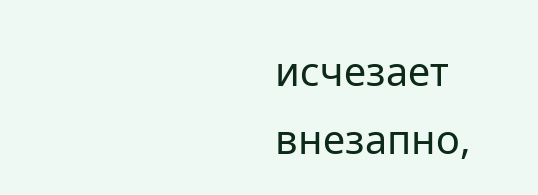исчезает внезапно,